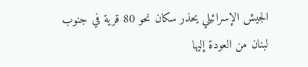الجيش الإسرائيلي يحذر سكان نحو 80 قرية في جنوب لبنان من العودة إليها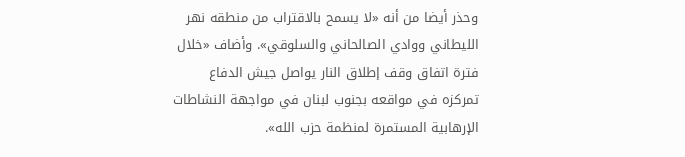وحذر أيضا من أنه «لا يسمح بالاقتراب من منطقه نهر الليطاني ووادي الصالحاني والسلوقي». وأضاف «خلال فترة اتفاق وقف إطلاق النار يواصل جيش الدفاع تمركزه في مواقعه بجنوب لبنان في مواجهة النشاطات الإرهابية المستمرة لمنظمة حزب الله».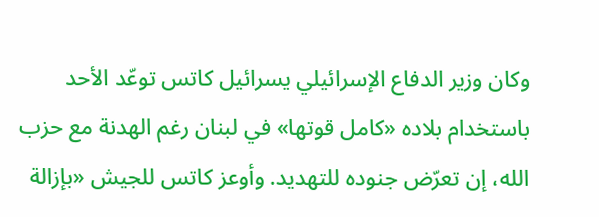وكان وزير الدفاع الإسرائيلي يسرائيل كاتس توعّد الأحد باستخدام بلاده «كامل قوتها» في لبنان رغم الهدنة مع حزب الله، إن تعرّض جنوده للتهديد. وأوعز كاتس للجيش «بإزالة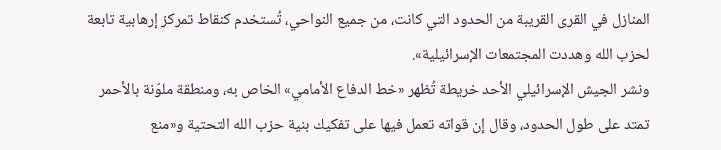المنازل في القرى القريبة من الحدود التي كانت، من جميع النواحي، تُستخدم كنقاط تمركز إرهابية تابعة لحزب الله وهددت المجتمعات الإسرائيلية».
ونشر الجيش الإسرائيلي الأحد خريطة تُظهر «خط الدفاع الأمامي» الخاص به، ومنطقة ملوّنة بالأحمر تمتد على طول الحدود، وقال إن قواته تعمل فيها على تفكيك بنية حزب الله التحتية و«منع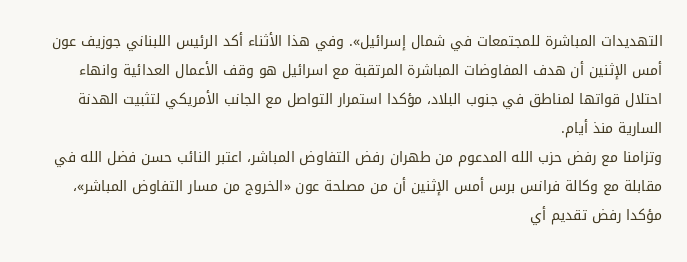التهديدات المباشرة للمجتمعات في شمال إسرائيل». وفي هذا الأثناء أكد الرئيس اللبناني جوزيف عون أمس الإثنين أن هدف المفاوضات المباشرة المرتقبة مع اسرائيل هو وقف الأعمال العدائية وانهاء احتلال قواتها لمناطق في جنوب البلاد، مؤكدا استمرار التواصل مع الجانب الأمريكي لتثبيت الهدنة السارية منذ أيام.
وتزامنا مع رفض حزب الله المدعوم من طهران رفض التفاوض المباشر، اعتبر النائب حسن فضل الله في مقابلة مع وكالة فرانس برس أمس الإثنين أن من مصلحة عون «الخروج من مسار التفاوض المباشر»، مؤكدا رفض تقديم أي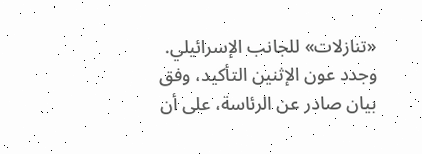«تنازلات» للجانب الإسرائيلي. وجدد عون الإثنين التأكيد، وفق بيان صادر عن الرئاسة، على أن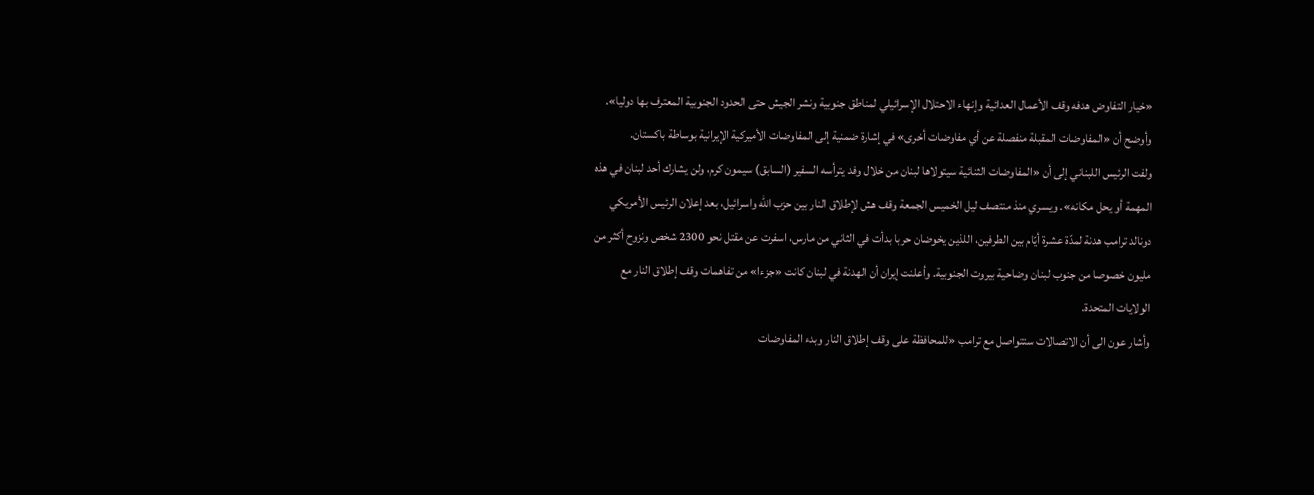«خيار التفاوض هدفه وقف الأعمال العدائية وإنهاء الاحتلال الإسرائيلي لمناطق جنوبية ونشر الجيش حتى الحدود الجنوبية المعترف بها دوليا». وأوضح أن «المفاوضات المقبلة منفصلة عن أي مفاوضات أخرى» في إشارة ضمنية إلى المفاوضات الأميركية الإيرانية بوساطة باكستان.
ولفت الرئيس اللبناني إلى أن «المفاوضات الثنائية سيتولاها لبنان من خلال وفد يترأسه السفير (السابق) سيمون كرم، ولن يشارك أحد لبنان في هذه المهمة أو يحل مكانه». ويسري منذ منتصف ليل الخميس الجمعة وقف هش لإطلاق النار بين حزب الله واسرائيل، بعد إعلان الرئيس الأمريكي دونالد ترامب هدنة لمدّة عشرة أيّام بين الطرفين، اللذين يخوضان حربا بدأت في الثاني من مارس، اسفرت عن مقتل نحو 2300 شخص ونزوح أكثر من مليون خصوصا من جنوب لبنان وضاحية بيروت الجنوبية. وأعلنت إيران أن الهدنة في لبنان كانت «جزءا» من تفاهمات وقف إطلاق النار مع الولايات المتحدة.
وأشار عون الى أن الاتصالات ستتواصل مع ترامب «للمحافظة على وقف إطلاق النار وبدء المفاوضات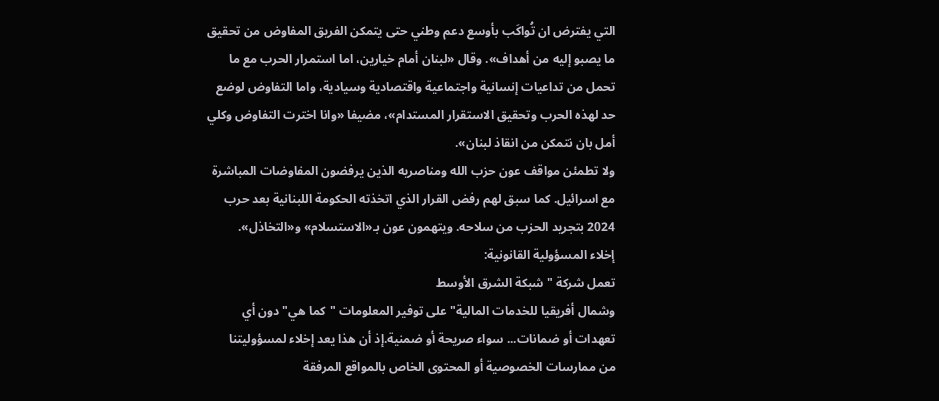التي يفترض ان تُواكَب بأوسع دعم وطني حتى يتمكن الفريق المفاوض من تحقيق ما يصبو إليه من أهداف». وقال «لبنان أمام خيارين، اما استمرار الحرب مع ما تحمل من تداعيات إنسانية واجتماعية واقتصادية وسيادية، واما التفاوض لوضع حد لهذه الحرب وتحقيق الاستقرار المستدام»، مضيفا «وانا اخترت التفاوض وكلي أمل بان نتمكن من انقاذ لبنان».
ولا تطمئن مواقف عون حزب الله ومناصريه الذين يرفضون المفاوضات المباشرة مع اسرائيل. كما سبق لهم رفض القرار الذي اتخذته الحكومة اللبنانية بعد حرب 2024 بتجريد الحزب من سلاحه. ويتهمون عون بـ«الاستسلام» و«التخاذل».
إخلاء المسؤولية القانونية:
تعمل شركة "شبكة الشرق الأوسط
وشمال أفريقيا للخدمات المالية" على توفير المعلومات "كما هي" دون أي
تعهدات أو ضمانات... سواء صريحة أو ضمنية.إذ أن هذا يعد إخلاء لمسؤوليتنا
من ممارسات الخصوصية أو المحتوى الخاص بالمواقع المرفقة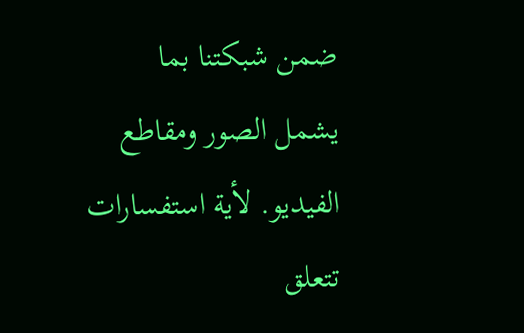ضمن شبكتنا بما
يشمل الصور ومقاطع الفيديو. لأية استفسارات تتعلق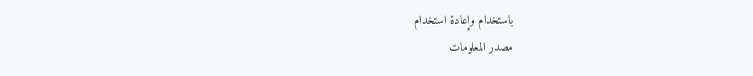باستخدام وإعادة استخدام
مصدر المعلومات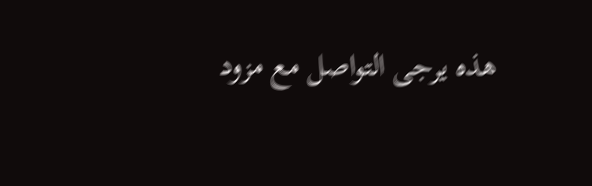هذه يرجى التواصل مع مزود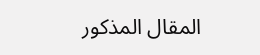المقال المذكور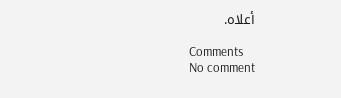أعلاه.

Comments
No comment